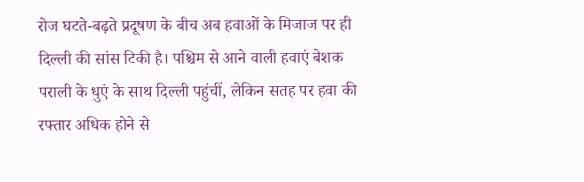रोज घटते-बढ़ते प्रदूषण के बीच अब हवाओं के मिजाज पर ही दिल्ली की सांस टिकी है। पश्चिम से आने वाली हवाएं बेशक पराली के धुएं के साथ दिल्ली पहुंचीं, लेकिन सतह पर हवा की रफ्तार अधिक होने से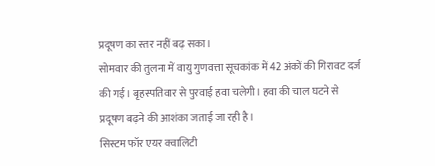प्रदूषण का स्तर नहीं बढ़ सका।
सोमवार की तुलना में वायु गुणवत्ता सूचकांक में 42 अंकों की गिरावट दर्ज की गई। बृहस्पतिवार से पुरवाई हवा चलेगी। हवा की चाल घटने से प्रदूषण बढ़ने की आशंका जताई जा रही है।
सिस्टम फॉर एयर क्वालिटी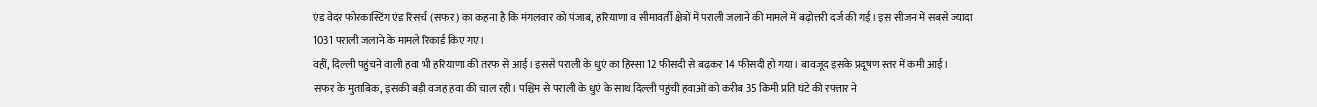एंड वेदर फोरकास्टिंग एंड रिसर्च (सफर) का कहना है कि मंगलवार को पंजाब, हरियाणा व सीमावर्ती क्षेत्रों में पराली जलाने की मामले में बढ़ोत्तरी दर्ज की गई। इस सीजन में सबसे ज्यादा 1031 पराली जलाने के मामले रिकार्ड किए गए।
वहीं, दिल्ली पहुंचने वाली हवा भी हरियाणा की तरफ से आई। इससे पराली के धुएं का हिस्सा 12 फीसदी से बढ़कर 14 फीसदी हो गया। बावजूद इसके प्रदूषण स्तर में कमी आई।
सफर के मुताबिक, इसकी बड़ी वजह हवा की चाल रही। पश्चिम से पराली के धुएं के साथ दिल्ली पहुंची हवाओं को करीब 35 किमी प्रति घंटे की रफ्तार ने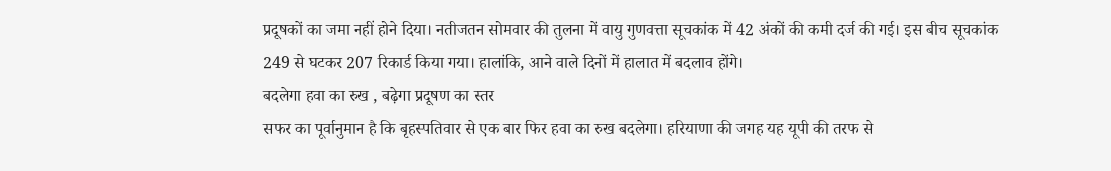प्रदूषकों का जमा नहीं होने दिया। नतीजतन सोमवार की तुलना में वायु गुणवत्ता सूचकांक में 42 अंकों की कमी दर्ज की गई। इस बीच सूचकांक 249 से घटकर 207 रिकार्ड किया गया। हालांकि, आने वाले दिनों में हालात में बदलाव होंगे।
बदलेगा हवा का रुख , बढ़ेगा प्रदूषण का स्तर
सफर का पूर्वानुमान है कि बृहस्पतिवार से एक बार फिर हवा का रुख बदलेगा। हरियाणा की जगह यह यूपी की तरफ से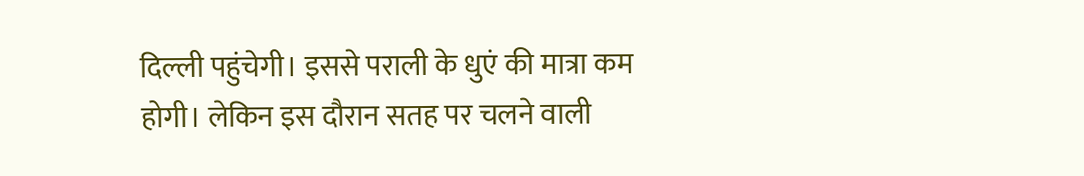दिल्ली पहुंचेगी। इससे पराली के धुएं की मात्रा कम होगी। लेकिन इस दौरान सतह पर चलने वाली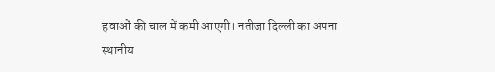हवाओं की चाल में कमी आएगी। नतीजा दिल्ली का अपना स्थानीय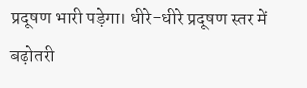प्रदूषण भारी पड़ेगा। धीरे-धीरे प्रदूषण स्तर में बढ़ोतरी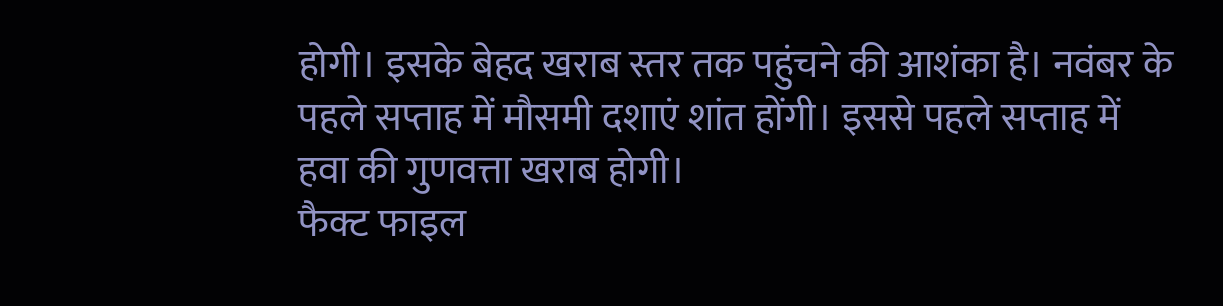होगी। इसके बेहद खराब स्तर तक पहुंचने की आशंका है। नवंबर के पहले सप्ताह में मौसमी दशाएं शांत होंगी। इससे पहले सप्ताह में हवा की गुणवत्ता खराब होगी।
फैक्ट फाइल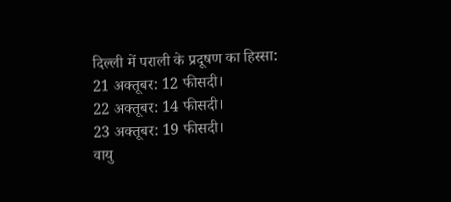दिल्ली में पराली के प्रदूषण का हिस्सा:
21 अक्तूबर: 12 फीसदी।
22 अक्तूबर: 14 फीसदी।
23 अक्तूबर: 19 फीसदी।
वायु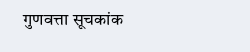गुणवत्ता सूचकांक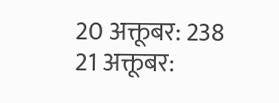20 अक्तूबर: 238
21 अक्तूबर: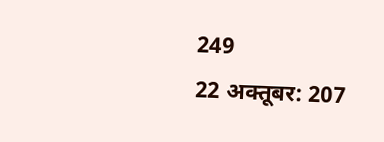249
22 अक्तूबर: 207